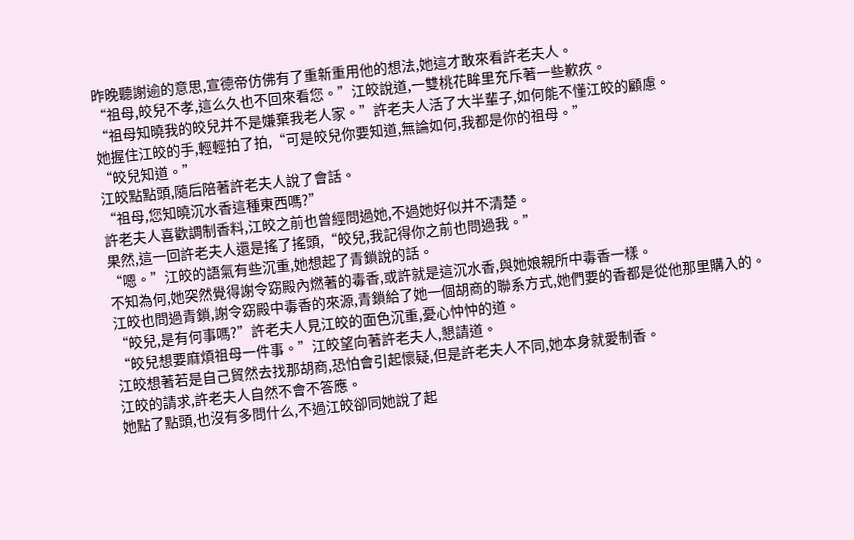昨晚聽謝逾的意思,宣德帝仿佛有了重新重用他的想法,她這才敢來看許老夫人。
“祖母,皎兒不孝,這么久也不回來看您。”江皎說道,一雙桃花眸里充斥著一些歉疚。
“祖母知曉我的皎兒并不是嫌棄我老人家。”許老夫人活了大半輩子,如何能不懂江皎的顧慮。
她握住江皎的手,輕輕拍了拍,“可是皎兒你要知道,無論如何,我都是你的祖母。”
“皎兒知道。”
江皎點點頭,隨后陪著許老夫人說了會話。
“祖母,您知曉沉水香這種東西嗎?”
許老夫人喜歡調制香料,江皎之前也曾經問過她,不過她好似并不清楚。
果然,這一回許老夫人還是搖了搖頭,“皎兒,我記得你之前也問過我。”
“嗯。”江皎的語氣有些沉重,她想起了青鎖說的話。
不知為何,她突然覺得謝令窈殿內燃著的毒香,或許就是這沉水香,與她娘親所中毒香一樣。
江皎也問過青鎖,謝令窈殿中毒香的來源,青鎖給了她一個胡商的聯系方式,她們要的香都是從他那里購入的。
“皎兒,是有何事嗎?”許老夫人見江皎的面色沉重,憂心忡忡的道。
“皎兒想要麻煩祖母一件事。”江皎望向著許老夫人,懇請道。
江皎想著若是自己貿然去找那胡商,恐怕會引起懷疑,但是許老夫人不同,她本身就愛制香。
江皎的請求,許老夫人自然不會不答應。
她點了點頭,也沒有多問什么,不過江皎卻同她說了起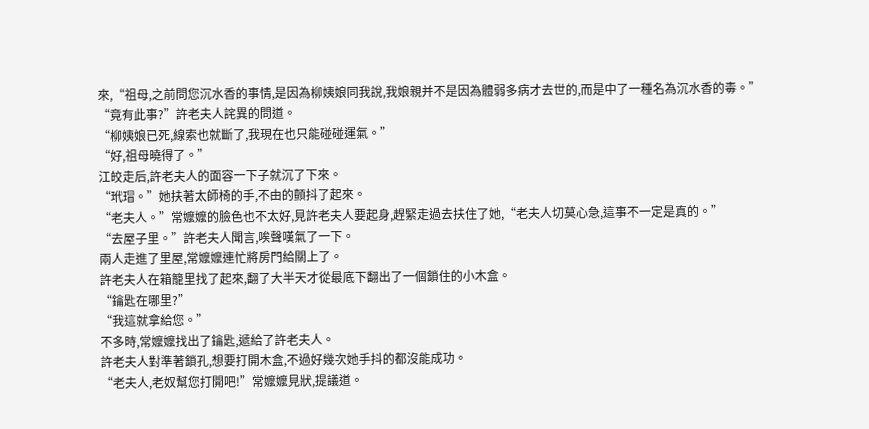來,“祖母,之前問您沉水香的事情,是因為柳姨娘同我說,我娘親并不是因為體弱多病才去世的,而是中了一種名為沉水香的毒。”
“竟有此事?”許老夫人詫異的問道。
“柳姨娘已死,線索也就斷了,我現在也只能碰碰運氣。”
“好,祖母曉得了。”
江皎走后,許老夫人的面容一下子就沉了下來。
“玳瑁。”她扶著太師椅的手,不由的顫抖了起來。
“老夫人。”常嬤嬤的臉色也不太好,見許老夫人要起身,趕緊走過去扶住了她,“老夫人切莫心急,這事不一定是真的。”
“去屋子里。”許老夫人聞言,唉聲嘆氣了一下。
兩人走進了里屋,常嬤嬤連忙將房門給關上了。
許老夫人在箱籠里找了起來,翻了大半天才從最底下翻出了一個鎖住的小木盒。
“鑰匙在哪里?”
“我這就拿給您。”
不多時,常嬤嬤找出了鑰匙,遞給了許老夫人。
許老夫人對準著鎖孔,想要打開木盒,不過好幾次她手抖的都沒能成功。
“老夫人,老奴幫您打開吧!”常嬤嬤見狀,提議道。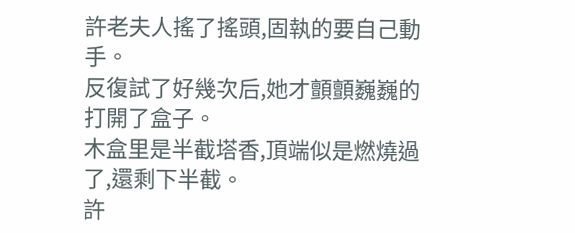許老夫人搖了搖頭,固執的要自己動手。
反復試了好幾次后,她才顫顫巍巍的打開了盒子。
木盒里是半截塔香,頂端似是燃燒過了,還剩下半截。
許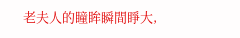老夫人的瞳眸瞬間睜大,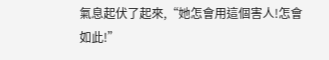氣息起伏了起來,“她怎會用這個害人!怎會如此!”